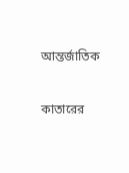আন্তর্জাতিক

কাতারের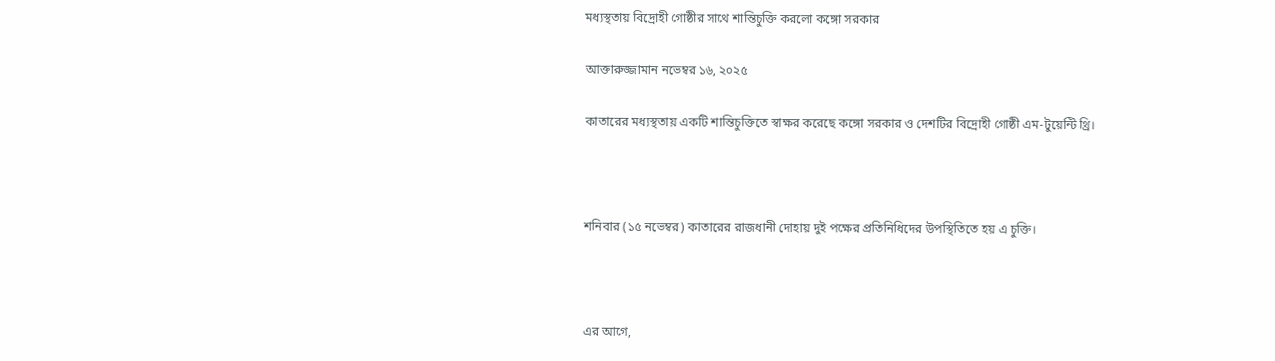মধ্যস্থতায় বিদ্রোহী গোষ্ঠীর সাথে শান্তিচুক্তি করলো কঙ্গো সরকার

আক্তারুজ্জামান নভেম্বর ১৬, ২০২৫

কাতারের মধ্যস্থতায় একটি শান্তিচুক্তিতে স্বাক্ষর করেছে কঙ্গো সরকার ও দেশটির বিদ্রোহী গোষ্ঠী এম-টুয়েন্টি থ্রি।



শনিবার (১৫ নভেম্বর) কাতারের রাজধানী দোহায় দুই পক্ষের প্রতিনিধিদের উপস্থিতিতে হয় এ চুক্তি।



এর আগে,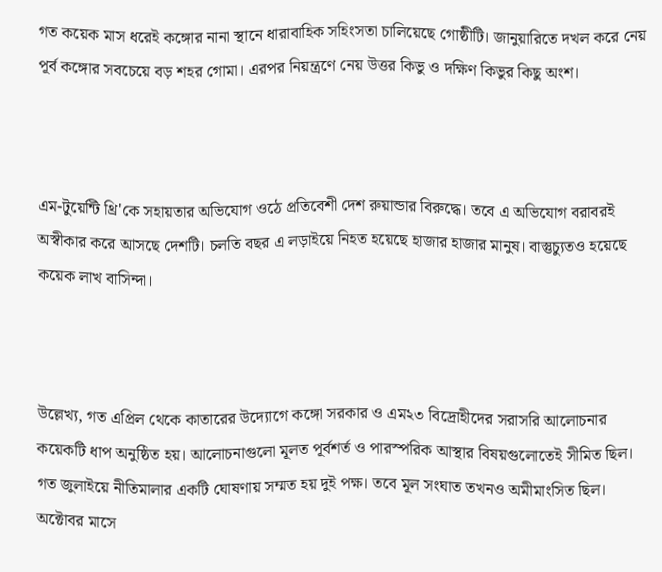গত কয়েক মাস ধরেই কঙ্গোর নানা স্থানে ধারাবাহিক সহিংসতা চালিয়েছে গোষ্ঠীটি। জানুয়ারিতে দখল করে নেয় পূর্ব কঙ্গোর সবচেয়ে বড় শহর গোমা। এরপর নিয়ন্ত্রণে নেয় উত্তর কিভু ও দক্ষিণ কিভুর কিছু অংশ।



এম-টুয়েন্টি থ্রি'কে সহায়তার অভিযোগ ওঠে প্রতিবেশী দেশ রুয়ান্ডার বিরুদ্ধে। তবে এ অভিযোগ বরাবরই অস্বীকার করে আসছে দেশটি। চলতি বছর এ লড়াইয়ে নিহত হয়েছে হাজার হাজার মানুষ। বাস্তুচ্যুতও হয়েছে কয়েক লাখ বাসিন্দা।



উল্লেখ্য, গত এপ্রিল থেকে কাতারের উদ্যোগে কঙ্গো সরকার ও এম২৩ বিদ্রোহীদের সরাসরি আলোচনার কয়েকটি ধাপ অনুষ্ঠিত হয়। আলোচনাগুলো মূলত পূর্বশর্ত ও পারস্পরিক আস্থার বিষয়গুলোতেই সীমিত ছিল। গত জুলাইয়ে নীতিমালার একটি ঘোষণায় সম্মত হয় দুই পক্ষ। তবে মূল সংঘাত তখনও অমীমাংসিত ছিল। অক্টোবর মাসে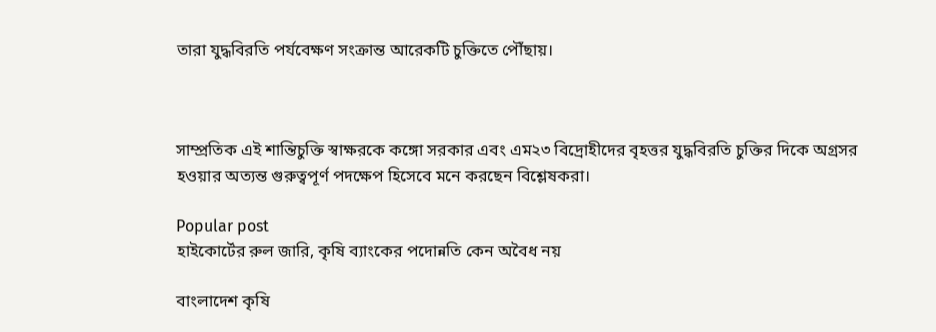তারা যুদ্ধবিরতি পর্যবেক্ষণ সংক্রান্ত আরেকটি চুক্তিতে পৌঁছায়।



সাম্প্রতিক এই শান্তিচুক্তি স্বাক্ষরকে কঙ্গো সরকার এবং এম২৩ বিদ্রোহীদের বৃহত্তর যুদ্ধবিরতি চুক্তির দিকে অগ্রসর হওয়ার অত্যন্ত গুরুত্বপূর্ণ পদক্ষেপ হিসেবে মনে করছেন বিশ্লেষকরা।

Popular post
হাইকোর্টের রুল জারি, কৃষি ব্যাংকের পদোন্নতি কেন অবৈধ নয়

বাংলাদেশ কৃষি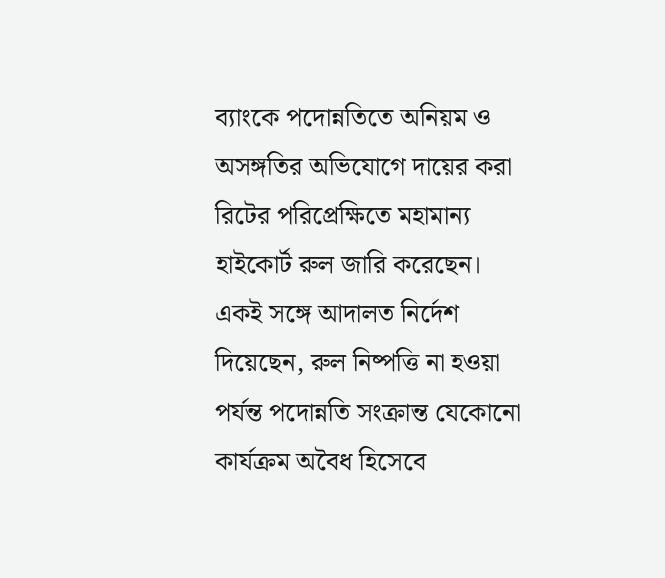ব্যাংকে পদোন্নতিতে অনিয়ম ও অসঙ্গতির অভিযোগে দায়ের করা রিটের পরিপ্রেক্ষিতে মহামান্য হাইকোর্ট রুল জারি করেছেন। একই সঙ্গে আদালত নির্দেশ দিয়েছেন, রুল নিষ্পত্তি না হওয়া পর্যন্ত পদোন্নতি সংক্রান্ত যেকোনো কার্যক্রম অবৈধ হিসেবে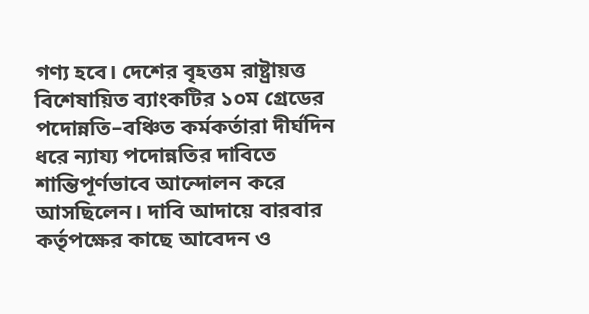গণ্য হবে। দেশের বৃহত্তম রাষ্ট্রায়ত্ত বিশেষায়িত ব্যাংকটির ১০ম গ্রেডের পদোন্নতি–বঞ্চিত কর্মকর্তারা দীর্ঘদিন ধরে ন্যায্য পদোন্নতির দাবিতে শান্তিপূর্ণভাবে আন্দোলন করে আসছিলেন। দাবি আদায়ে বারবার কর্তৃপক্ষের কাছে আবেদন ও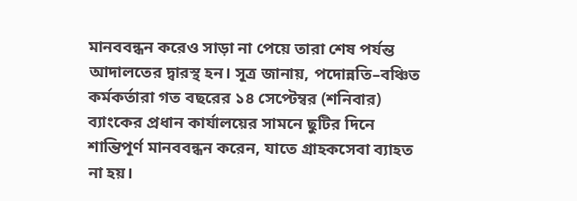মানববন্ধন করেও সাড়া না পেয়ে তারা শেষ পর্যন্ত আদালতের দ্বারস্থ হন। সূত্র জানায়, পদোন্নতি–বঞ্চিত কর্মকর্তারা গত বছরের ১৪ সেপ্টেম্বর (শনিবার) ব্যাংকের প্রধান কার্যালয়ের সামনে ছুটির দিনে শান্তিপূর্ণ মানববন্ধন করেন, যাতে গ্রাহকসেবা ব্যাহত না হয়।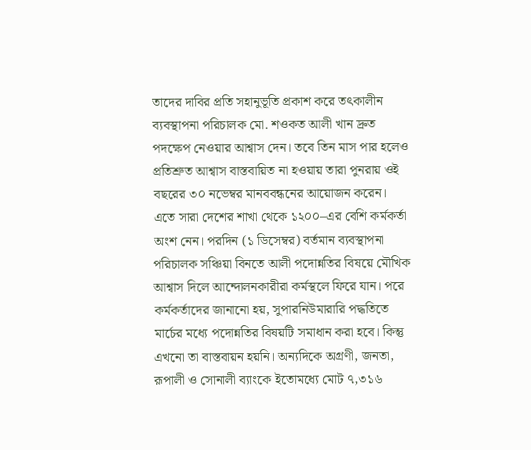তাদের দাবির প্রতি সহানুভূতি প্রকাশ করে তৎকালীন ব্যবস্থাপনা পরিচালক মো. শওকত আলী খান দ্রুত পদক্ষেপ নেওয়ার আশ্বাস দেন। তবে তিন মাস পার হলেও প্রতিশ্রুত আশ্বাস বাস্তবায়িত না হওয়ায় তারা পুনরায় ওই বছরের ৩০ নভেম্বর মানববন্ধনের আয়োজন করেন। এতে সারা দেশের শাখা থেকে ১২০০–এর বেশি কর্মকর্তা অংশ নেন। পরদিন (১ ডিসেম্বর) বর্তমান ব্যবস্থাপনা পরিচালক সঞ্চিয়া বিনতে আলী পদোন্নতির বিষয়ে মৌখিক আশ্বাস দিলে আন্দোলনকারীরা কর্মস্থলে ফিরে যান। পরে কর্মকর্তাদের জানানো হয়, সুপারনিউমারারি পদ্ধতিতে মার্চের মধ্যে পদোন্নতির বিষয়টি সমাধান করা হবে। কিন্তু এখনো তা বাস্তবায়ন হয়নি। অন্যদিকে অগ্রণী, জনতা, রূপালী ও সোনালী ব্যাংকে ইতোমধ্যে মোট ৭,৩১৬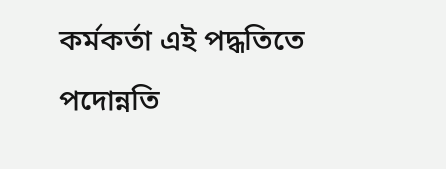কর্মকর্তা এই পদ্ধতিতে পদোন্নতি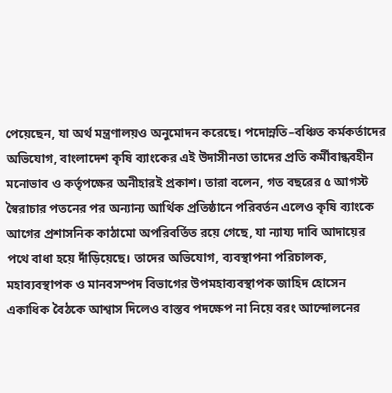পেয়েছেন, যা অর্থ মন্ত্রণালয়ও অনুমোদন করেছে। পদোন্নতি–বঞ্চিত কর্মকর্তাদের অভিযোগ, বাংলাদেশ কৃষি ব্যাংকের এই উদাসীনতা তাদের প্রতি কর্মীবান্ধবহীন মনোভাব ও কর্তৃপক্ষের অনীহারই প্রকাশ। তারা বলেন, গত বছরের ৫ আগস্ট স্বৈরাচার পতনের পর অন্যান্য আর্থিক প্রতিষ্ঠানে পরিবর্তন এলেও কৃষি ব্যাংকে আগের প্রশাসনিক কাঠামো অপরিবর্তিত রয়ে গেছে, যা ন্যায্য দাবি আদায়ের পথে বাধা হয়ে দাঁড়িয়েছে। তাদের অভিযোগ, ব্যবস্থাপনা পরিচালক, মহাব্যবস্থাপক ও মানবসম্পদ বিভাগের উপমহাব্যবস্থাপক জাহিদ হোসেন একাধিক বৈঠকে আশ্বাস দিলেও বাস্তব পদক্ষেপ না নিয়ে বরং আন্দোলনের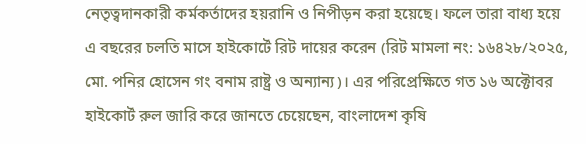নেতৃত্বদানকারী কর্মকর্তাদের হয়রানি ও নিপীড়ন করা হয়েছে। ফলে তারা বাধ্য হয়ে এ বছরের চলতি মাসে হাইকোর্টে রিট দায়ের করেন (রিট মামলা নং: ১৬৪২৮/২০২৫, মো. পনির হোসেন গং বনাম রাষ্ট্র ও অন্যান্য)। এর পরিপ্রেক্ষিতে গত ১৬ অক্টোবর হাইকোর্ট রুল জারি করে জানতে চেয়েছেন, বাংলাদেশ কৃষি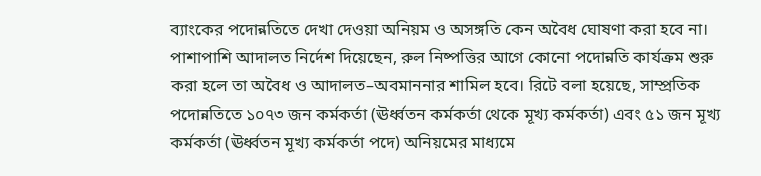ব্যাংকের পদোন্নতিতে দেখা দেওয়া অনিয়ম ও অসঙ্গতি কেন অবৈধ ঘোষণা করা হবে না। পাশাপাশি আদালত নির্দেশ দিয়েছেন, রুল নিষ্পত্তির আগে কোনো পদোন্নতি কার্যক্রম শুরু করা হলে তা অবৈধ ও আদালত–অবমাননার শামিল হবে। রিটে বলা হয়েছে, সাম্প্রতিক পদোন্নতিতে ১০৭৩ জন কর্মকর্তা (ঊর্ধ্বতন কর্মকর্তা থেকে মূখ্য কর্মকর্তা) এবং ৫১ জন মূখ্য কর্মকর্তা (ঊর্ধ্বতন মূখ্য কর্মকর্তা পদে) অনিয়মের মাধ্যমে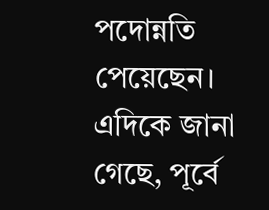পদোন্নতি পেয়েছেন। এদিকে জানা গেছে, পূর্বে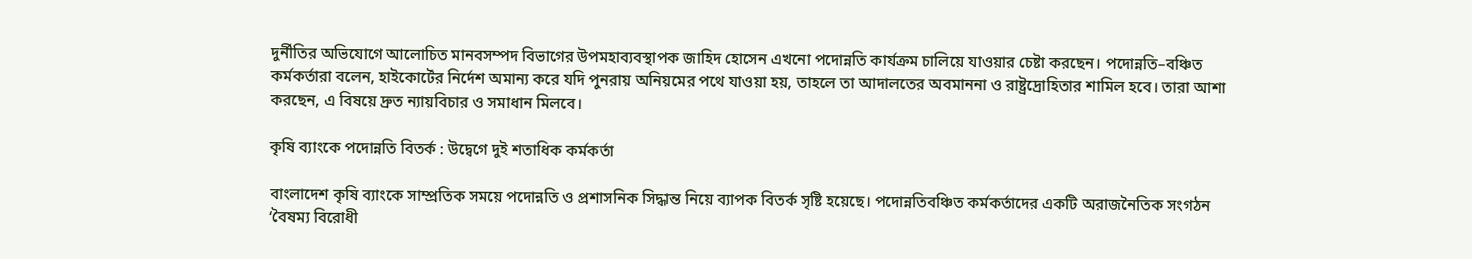দুর্নীতির অভিযোগে আলোচিত মানবসম্পদ বিভাগের উপমহাব্যবস্থাপক জাহিদ হোসেন এখনো পদোন্নতি কার্যক্রম চালিয়ে যাওয়ার চেষ্টা করছেন। পদোন্নতি–বঞ্চিত কর্মকর্তারা বলেন, হাইকোর্টের নির্দেশ অমান্য করে যদি পুনরায় অনিয়মের পথে যাওয়া হয়, তাহলে তা আদালতের অবমাননা ও রাষ্ট্রদ্রোহিতার শামিল হবে। তারা আশা করছেন, এ বিষয়ে দ্রুত ন্যায়বিচার ও সমাধান মিলবে।

কৃষি ব্যাংকে পদোন্নতি বিতর্ক : উদ্বেগে দুই শতাধিক কর্মকর্তা

বাংলাদেশ কৃষি ব্যাংকে সাম্প্রতিক সময়ে পদোন্নতি ও প্রশাসনিক সিদ্ধান্ত নিয়ে ব্যাপক বিতর্ক সৃষ্টি হয়েছে। পদোন্নতিবঞ্চিত কর্মকর্তাদের একটি অরাজনৈতিক সংগঠন ‘বৈষম্য বিরোধী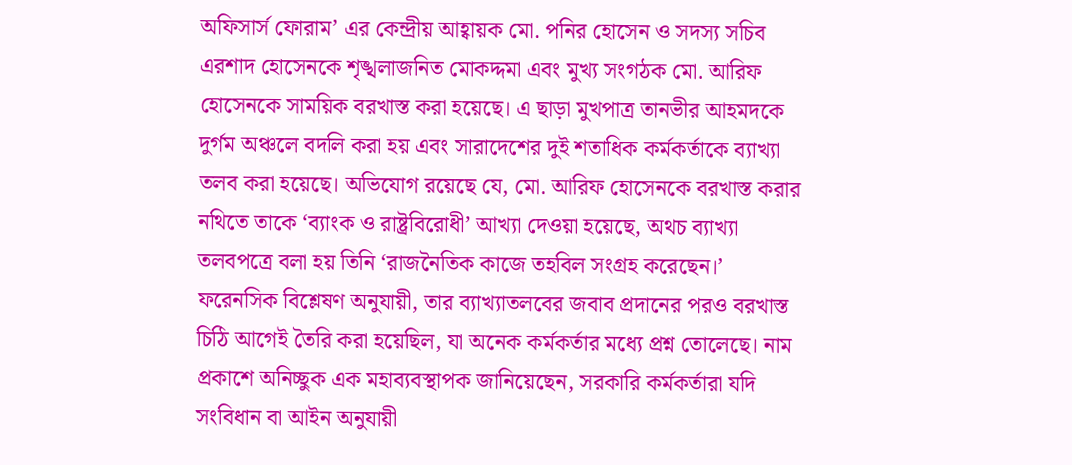অফিসার্স ফোরাম’ এর কেন্দ্রীয় আহ্বায়ক মো. পনির হোসেন ও সদস্য সচিব এরশাদ হোসেনকে শৃঙ্খলাজনিত মোকদ্দমা এবং মুখ্য সংগঠক মো. আরিফ হোসেনকে সাময়িক বরখাস্ত করা হয়েছে। এ ছাড়া মুখপাত্র তানভীর আহমদকে দুর্গম অঞ্চলে বদলি করা হয় এবং সারাদেশের দুই শতাধিক কর্মকর্তাকে ব্যাখ্যা তলব করা হয়েছে। অভিযোগ রয়েছে যে, মো. আরিফ হোসেনকে বরখাস্ত করার নথিতে তাকে ‘ব্যাংক ও রাষ্ট্রবিরোধী’ আখ্যা দেওয়া হয়েছে, অথচ ব্যাখ্যা তলবপত্রে বলা হয় তিনি ‘রাজনৈতিক কাজে তহবিল সংগ্রহ করেছেন।’ ফরেনসিক বিশ্লেষণ অনুযায়ী, তার ব্যাখ্যাতলবের জবাব প্রদানের পরও বরখাস্ত চিঠি আগেই তৈরি করা হয়েছিল, যা অনেক কর্মকর্তার মধ্যে প্রশ্ন তোলেছে। নাম প্রকাশে অনিচ্ছুক এক মহাব্যবস্থাপক জানিয়েছেন, সরকারি কর্মকর্তারা যদি সংবিধান বা আইন অনুযায়ী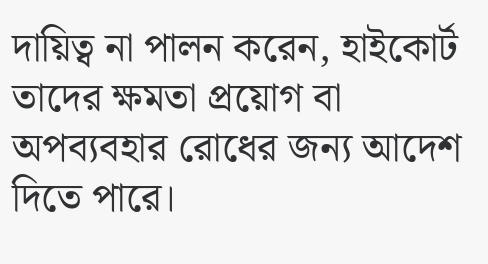দায়িত্ব না পালন করেন, হাইকোর্ট তাদের ক্ষমতা প্রয়োগ বা অপব্যবহার রোধের জন্য আদেশ দিতে পারে।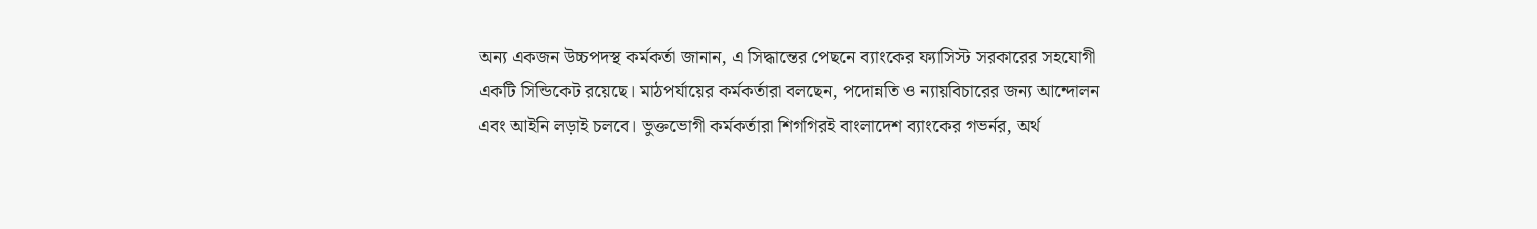অন্য একজন উচ্চপদস্থ কর্মকর্তা জানান, এ সিদ্ধান্তের পেছনে ব্যাংকের ফ্যাসিস্ট সরকারের সহযোগী একটি সিন্ডিকেট রয়েছে। মাঠপর্যায়ের কর্মকর্তারা বলছেন, পদোন্নতি ও ন্যায়বিচারের জন্য আন্দোলন এবং আইনি লড়াই চলবে। ভুক্তভোগী কর্মকর্তারা শিগগিরই বাংলাদেশ ব্যাংকের গভর্নর, অর্থ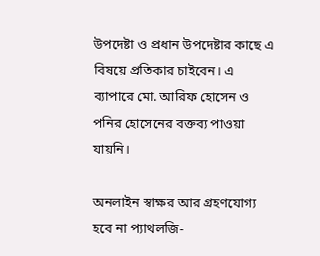উপদেষ্টা ও প্রধান উপদেষ্টার কাছে এ বিষয়ে প্রতিকার চাইবেন। এ ব্যাপারে মো. আরিফ হোসেন ও পনির হোসেনের বক্তব্য পাওয়া যায়নি।

অনলাইন স্বাক্ষর আর গ্রহণযোগ্য হবে না প্যাথলজি-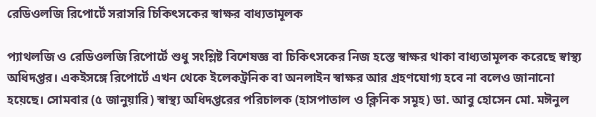রেডিওলজি রিপোর্টে সরাসরি চিকিৎসকের স্বাক্ষর বাধ্যতামূলক

প্যাথলজি ও রেডিওলজি রিপোর্টে শুধু সংশ্লিষ্ট বিশেষজ্ঞ বা চিকিৎসকের নিজ হস্তে স্বাক্ষর থাকা বাধ্যতামূলক করেছে স্বাস্থ্য অধিদপ্তর। একইসঙ্গে রিপোর্টে এখন থেকে ইলেকট্রনিক বা অনলাইন স্বাক্ষর আর গ্রহণযোগ্য হবে না বলেও জানানো হয়েছে। সোমবার (৫ জানুয়ারি) স্বাস্থ্য অধিদপ্তরের পরিচালক (হাসপাতাল ও ক্লিনিক সমূহ) ডা. আবু হোসেন মো. মঈনুল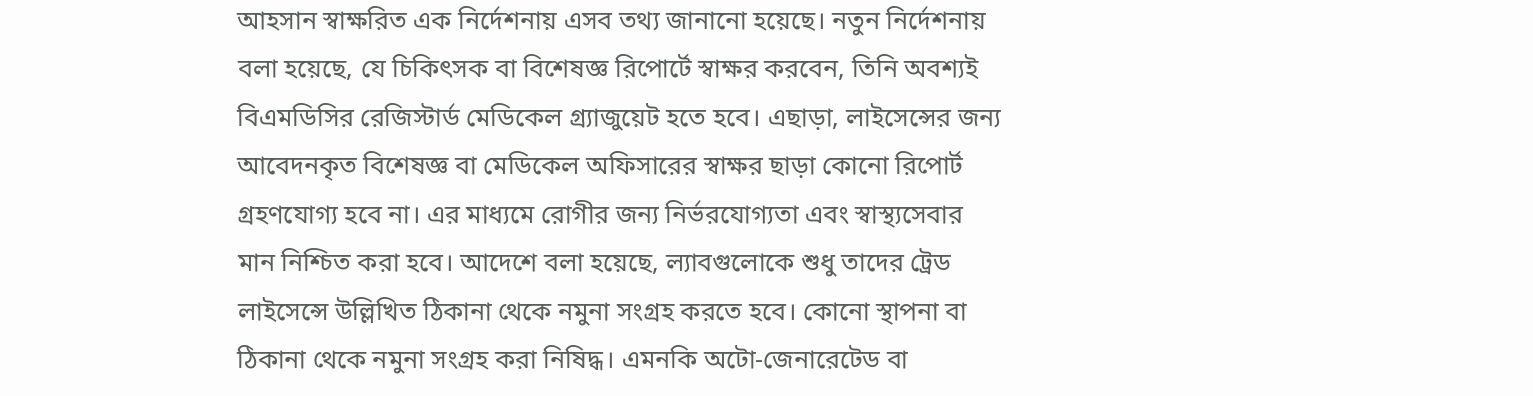আহসান স্বাক্ষরিত এক নির্দেশনায় এসব তথ্য জানানো হয়েছে। নতুন নির্দেশনায় বলা হয়েছে, যে চিকিৎসক বা বিশেষজ্ঞ রিপোর্টে স্বাক্ষর করবেন, তিনি অবশ্যই বিএমডিসির রেজিস্টার্ড মেডিকেল গ্র্যাজুয়েট হতে হবে। এছাড়া, লাইসেন্সের জন্য আবেদনকৃত বিশেষজ্ঞ বা মেডিকেল অফিসারের স্বাক্ষর ছাড়া কোনো রিপোর্ট গ্রহণযোগ্য হবে না। এর মাধ্যমে রোগীর জন্য নির্ভরযোগ্যতা এবং স্বাস্থ্যসেবার মান নিশ্চিত করা হবে। আদেশে বলা হয়েছে, ল্যাবগুলোকে শুধু তাদের ট্রেড লাইসেন্সে উল্লিখিত ঠিকানা থেকে নমুনা সংগ্রহ করতে হবে। কোনো স্থাপনা বা ঠিকানা থেকে নমুনা সংগ্রহ করা নিষিদ্ধ। এমনকি অটো-জেনারেটেড বা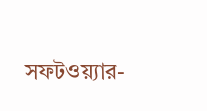সফটওয়্যার-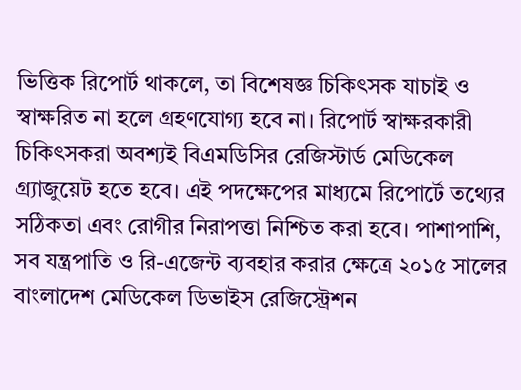ভিত্তিক রিপোর্ট থাকলে, তা বিশেষজ্ঞ চিকিৎসক যাচাই ও স্বাক্ষরিত না হলে গ্রহণযোগ্য হবে না। রিপোর্ট স্বাক্ষরকারী চিকিৎসকরা অবশ্যই বিএমডিসির রেজিস্টার্ড মেডিকেল গ্র্যাজুয়েট হতে হবে। এই পদক্ষেপের মাধ্যমে রিপোর্টে তথ্যের সঠিকতা এবং রোগীর নিরাপত্তা নিশ্চিত করা হবে। পাশাপাশি, সব যন্ত্রপাতি ও রি-এজেন্ট ব্যবহার করার ক্ষেত্রে ২০১৫ সালের বাংলাদেশ মেডিকেল ডিভাইস রেজিস্ট্রেশন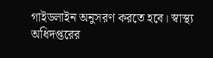গাইডলাইন অনুসরণ করতে হবে। স্বাস্থ্য অধিদপ্তরের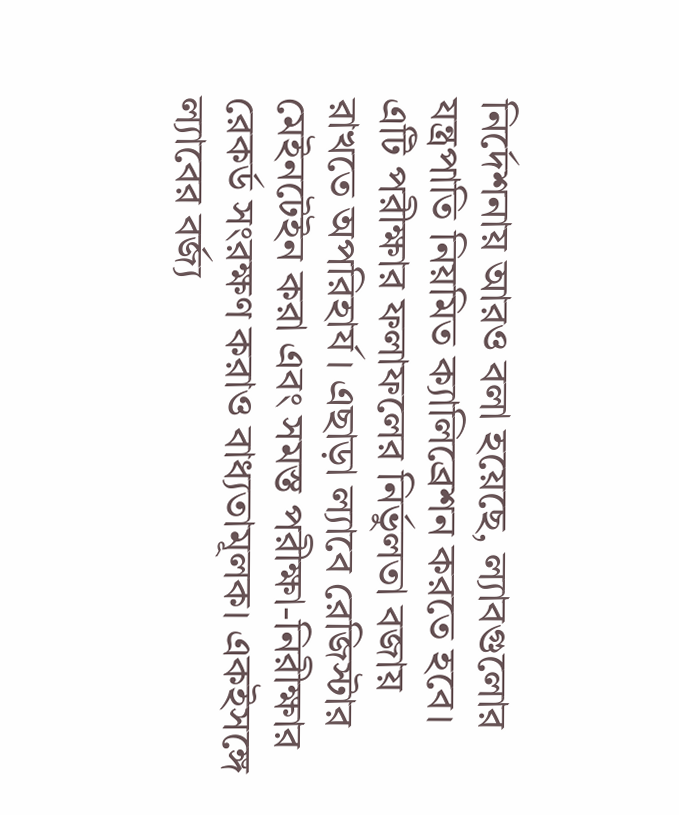নির্দেশনায় আরও বলা হয়েছে, ল্যাবগুলোর যন্ত্রপাতি নিয়মিত ক্যালিব্রেশন করতে হবে। এটি পরীক্ষার ফলাফলের নির্ভুলতা বজায় রাখতে অপরিহার্য। এছাড়া ল্যাবে রেজিস্টার মেইনটেইন করা এবং সমস্ত পরীক্ষা-নিরীক্ষার রেকর্ড সংরক্ষণ করাও বাধ্যতামূলক। একইসঙ্গে ল্যাবের বর্জ্য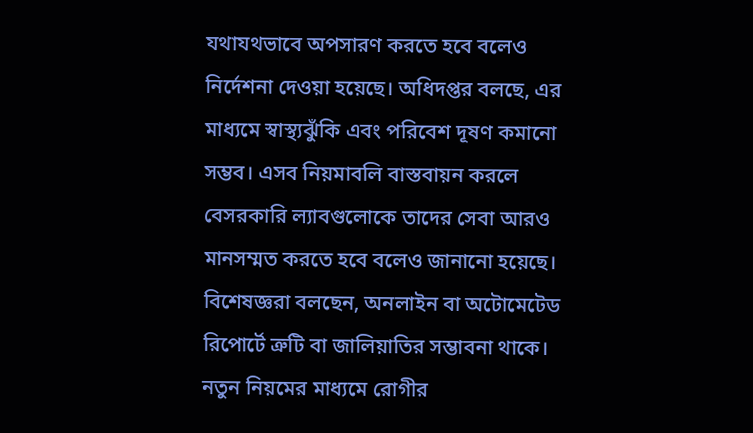যথাযথভাবে অপসারণ করতে হবে বলেও নির্দেশনা দেওয়া হয়েছে। অধিদপ্তর বলছে, এর মাধ্যমে স্বাস্থ্যঝুঁকি এবং পরিবেশ দূষণ কমানো সম্ভব। এসব নিয়মাবলি বাস্তবায়ন করলে বেসরকারি ল্যাবগুলোকে তাদের সেবা আরও মানসম্মত করতে হবে বলেও জানানো হয়েছে। বিশেষজ্ঞরা বলছেন, অনলাইন বা অটোমেটেড রিপোর্টে ত্রুটি বা জালিয়াতির সম্ভাবনা থাকে। নতুন নিয়মের মাধ্যমে রোগীর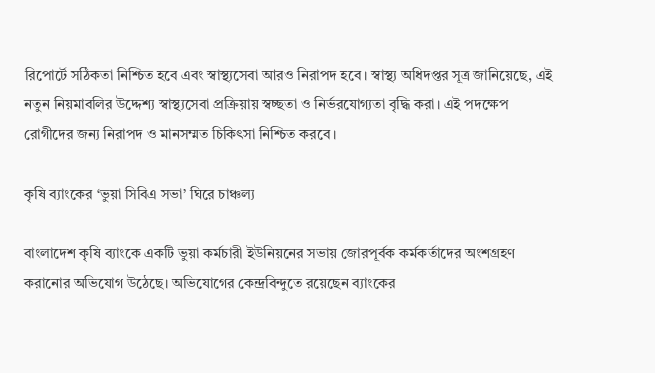রিপোর্টে সঠিকতা নিশ্চিত হবে এবং স্বাস্থ্যসেবা আরও নিরাপদ হবে। স্বাস্থ্য অধিদপ্তর সূত্র জানিয়েছে, এই নতুন নিয়মাবলির উদ্দেশ্য স্বাস্থ্যসেবা প্রক্রিয়ায় স্বচ্ছতা ও নির্ভরযোগ্যতা বৃদ্ধি করা। এই পদক্ষেপ রোগীদের জন্য নিরাপদ ও মানসম্মত চিকিৎসা নিশ্চিত করবে।

কৃষি ব্যাংকের ‘ভুয়া সিবিএ সভা’ ঘিরে চাঞ্চল্য

বাংলাদেশ কৃষি ব্যাংকে একটি ভুয়া কর্মচারী ইউনিয়নের সভায় জোরপূর্বক কর্মকর্তাদের অংশগ্রহণ করানোর অভিযোগ উঠেছে। অভিযোগের কেন্দ্রবিন্দুতে রয়েছেন ব্যাংকের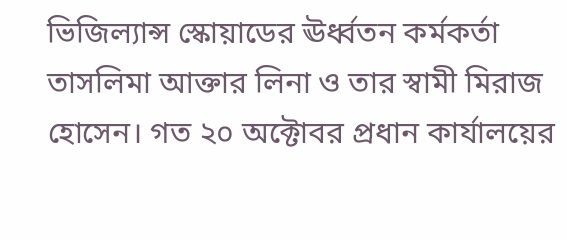ভিজিল্যান্স স্কোয়াডের ঊর্ধ্বতন কর্মকর্তা তাসলিমা আক্তার লিনা ও তার স্বামী মিরাজ হোসেন। গত ২০ অক্টোবর প্রধান কার্যালয়ের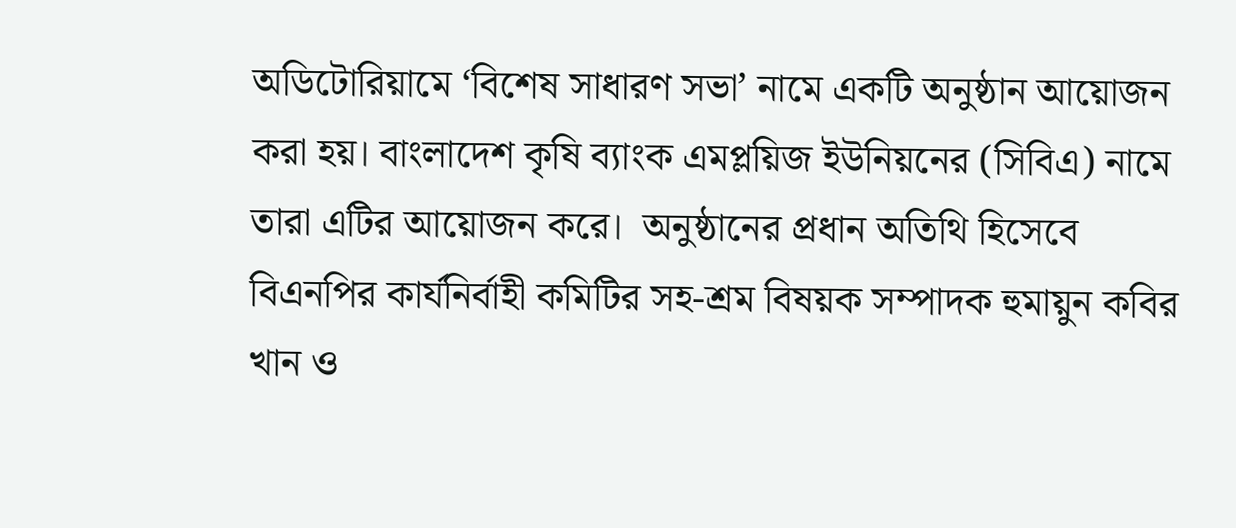অডিটোরিয়ামে ‘বিশেষ সাধারণ সভা’ নামে একটি অনুষ্ঠান আয়োজন করা হয়। বাংলাদেশ কৃষি ব্যাংক এমপ্লয়িজ ইউনিয়নের (সিবিএ) নামে তারা এটির আয়োজন করে।  অনুষ্ঠানের প্রধান অতিথি হিসেবে বিএনপির কার্যনির্বাহী কমিটির সহ-শ্রম বিষয়ক সম্পাদক হুমায়ুন কবির খান ও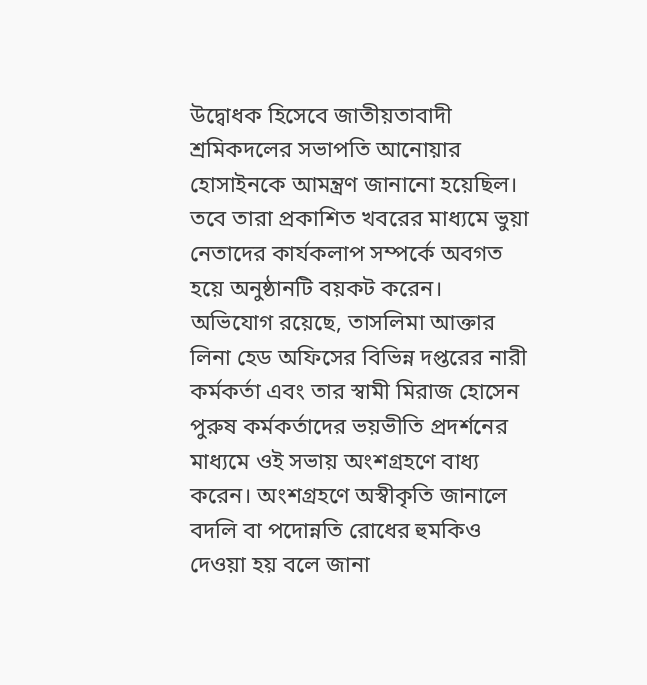উদ্বোধক হিসেবে জাতীয়তাবাদী শ্রমিকদলের সভাপতি আনোয়ার হোসাইনকে আমন্ত্রণ জানানো হয়েছিল। তবে তারা প্রকাশিত খবরের মাধ্যমে ভুয়া নেতাদের কার্যকলাপ সম্পর্কে অবগত হয়ে অনুষ্ঠানটি বয়কট করেন। অভিযোগ রয়েছে, তাসলিমা আক্তার লিনা হেড অফিসের বিভিন্ন দপ্তরের নারী কর্মকর্তা এবং তার স্বামী মিরাজ হোসেন পুরুষ কর্মকর্তাদের ভয়ভীতি প্রদর্শনের মাধ্যমে ওই সভায় অংশগ্রহণে বাধ্য করেন। অংশগ্রহণে অস্বীকৃতি জানালে বদলি বা পদোন্নতি রোধের হুমকিও দেওয়া হয় বলে জানা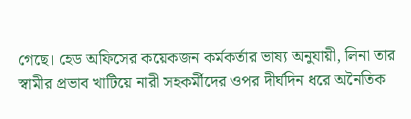গেছে। হেড অফিসের কয়েকজন কর্মকর্তার ভাষ্য অনুযায়ী, লিনা তার স্বামীর প্রভাব খাটিয়ে নারী সহকর্মীদের ওপর দীর্ঘদিন ধরে অনৈতিক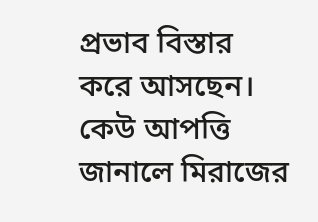প্রভাব বিস্তার করে আসছেন। কেউ আপত্তি জানালে মিরাজের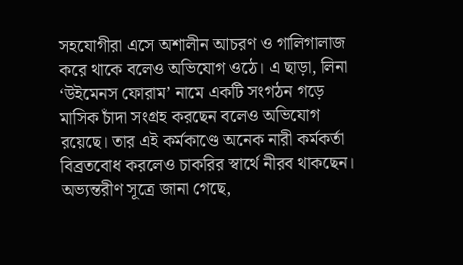সহযোগীরা এসে অশালীন আচরণ ও গালিগালাজ করে থাকে বলেও অভিযোগ ওঠে। এ ছাড়া, লিনা ‘উইমেনস ফোরাম’ নামে একটি সংগঠন গড়ে মাসিক চাঁদা সংগ্রহ করছেন বলেও অভিযোগ রয়েছে। তার এই কর্মকাণ্ডে অনেক নারী কর্মকর্তা বিব্রতবোধ করলেও চাকরির স্বার্থে নীরব থাকছেন। অভ্যন্তরীণ সূত্রে জানা গেছে,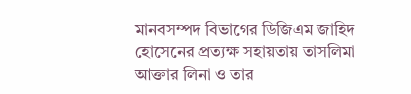মানবসম্পদ বিভাগের ডিজিএম জাহিদ হোসেনের প্রত্যক্ষ সহায়তায় তাসলিমা আক্তার লিনা ও তার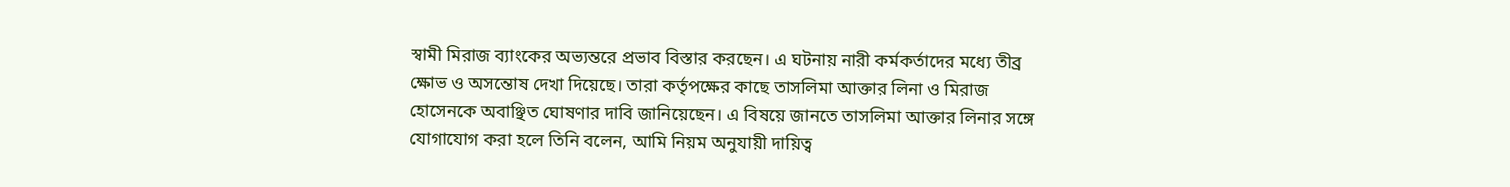স্বামী মিরাজ ব্যাংকের অভ্যন্তরে প্রভাব বিস্তার করছেন। এ ঘটনায় নারী কর্মকর্তাদের মধ্যে তীব্র ক্ষোভ ও অসন্তোষ দেখা দিয়েছে। তারা কর্তৃপক্ষের কাছে তাসলিমা আক্তার লিনা ও মিরাজ হোসেনকে অবাঞ্ছিত ঘোষণার দাবি জানিয়েছেন। এ বিষয়ে জানতে তাসলিমা আক্তার লিনার সঙ্গে যোগাযোগ করা হলে তিনি বলেন, আমি নিয়ম অনুযায়ী দায়িত্ব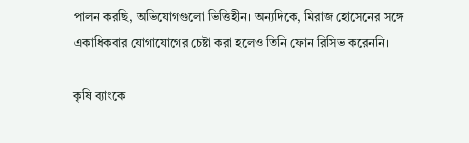পালন করছি, অভিযোগগুলো ভিত্তিহীন। অন্যদিকে, মিরাজ হোসেনের সঙ্গে একাধিকবার যোগাযোগের চেষ্টা করা হলেও তিনি ফোন রিসিভ করেননি।

কৃষি ব্যাংকে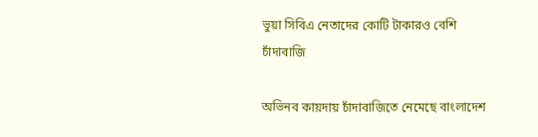ভুয়া সিবিএ নেতাদের কোটি টাকারও বেশি চাঁদাবাজি

অভিনব কায়দায় চাঁদাবাজিতে নেমেছে বাংলাদেশ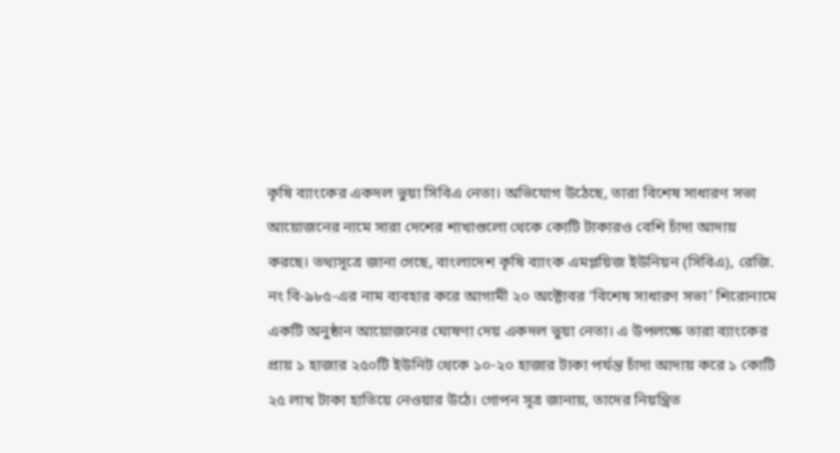কৃষি ব্যাংকের একদল ভুয়া সিবিএ নেতা। অভিযোগ উঠেছে, তারা বিশেষ সাধারণ সভা আয়োজনের নামে সারা দেশের শাখাগুলো থেকে কোটি টাকারও বেশি চাঁদা আদায় করছে। তথ্যসূত্রে জানা গেছে, বাংলাদেশ কৃষি ব্যাংক এমপ্লয়িজ ইউনিয়ন (সিবিএ), রেজি. নং বি-৯৮৫-এর নাম ব্যবহার করে আগামী ২০ অক্টোবর ‘বিশেষ সাধারণ সভা’ শিরোনামে একটি অনুষ্ঠান আয়োজনের ঘোষণা দেয় একদল ভুয়া নেতা। এ উপলক্ষে তারা ব্যাংকের প্রায় ১ হাজার ২৫০টি ইউনিট থেকে ১০-২০ হাজার টাকা পর্যন্ত চাঁদা আদায় করে ১ কোটি ২৫ লাখ টাকা হাতিয়ে নেওয়ার উঠে। গোপন সূত্র জানায়, তাদের নিয়ন্ত্রিত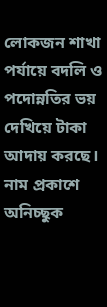লোকজন শাখা পর্যায়ে বদলি ও পদোন্নতির ভয় দেখিয়ে টাকা আদায় করছে। নাম প্রকাশে অনিচ্ছুক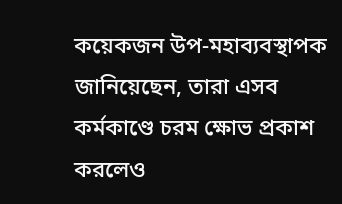কয়েকজন উপ-মহাব্যবস্থাপক জানিয়েছেন, তারা এসব কর্মকাণ্ডে চরম ক্ষোভ প্রকাশ করলেও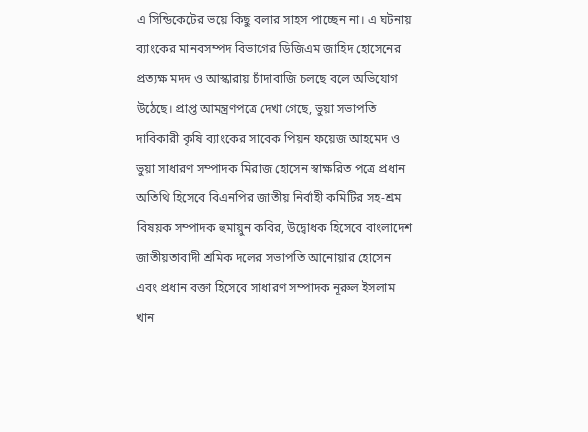এ সিন্ডিকেটের ভয়ে কিছু বলার সাহস পাচ্ছেন না। এ ঘটনায় ব্যাংকের মানবসম্পদ বিভাগের ডিজিএম জাহিদ হোসেনের প্রত্যক্ষ মদদ ও আস্কারায় চাঁদাবাজি চলছে বলে অভিযোগ উঠেছে। প্রাপ্ত আমন্ত্রণপত্রে দেখা গেছে, ভুয়া সভাপতি দাবিকারী কৃষি ব্যাংকের সাবেক পিয়ন ফয়েজ আহমেদ ও ভুয়া সাধারণ সম্পাদক মিরাজ হোসেন স্বাক্ষরিত পত্রে প্রধান অতিথি হিসেবে বিএনপির জাতীয় নির্বাহী কমিটির সহ-শ্রম বিষয়ক সম্পাদক হুমায়ুন কবির, উদ্বোধক হিসেবে বাংলাদেশ জাতীয়তাবাদী শ্রমিক দলের সভাপতি আনোয়ার হোসেন এবং প্রধান বক্তা হিসেবে সাধারণ সম্পাদক নূরুল ইসলাম খান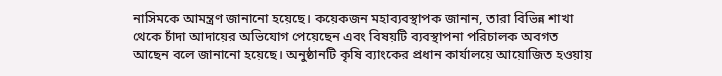নাসিমকে আমন্ত্রণ জানানো হয়েছে। কয়েকজন মহাব্যবস্থাপক জানান, তারা বিভিন্ন শাখা থেকে চাঁদা আদায়ের অভিযোগ পেয়েছেন এবং বিষয়টি ব্যবস্থাপনা পরিচালক অবগত আছেন বলে জানানো হয়েছে। অনুষ্ঠানটি কৃষি ব্যাংকের প্রধান কার্যালয়ে আয়োজিত হওয়ায়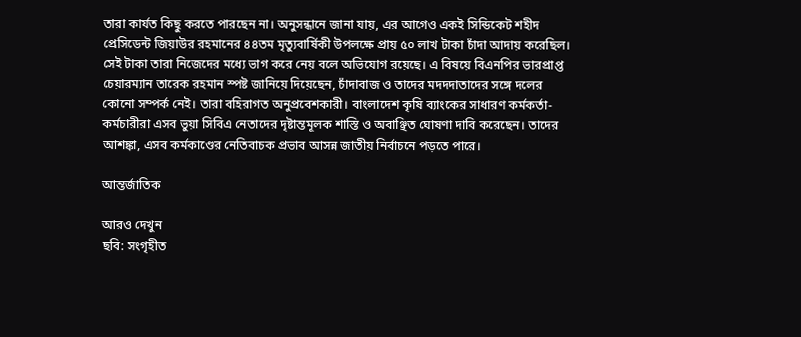তারা কার্যত কিছু করতে পারছেন না। অনুসন্ধানে জানা যায়, এর আগেও একই সিন্ডিকেট শহীদ প্রেসিডেন্ট জিয়াউর রহমানের ৪৪তম মৃত্যুবার্ষিকী উপলক্ষে প্রায় ৫০ লাখ টাকা চাঁদা আদায় করেছিল। সেই টাকা তারা নিজেদের মধ্যে ভাগ করে নেয় বলে অভিযোগ রয়েছে। এ বিষয়ে বিএনপির ভারপ্রাপ্ত চেয়ারম্যান তারেক রহমান স্পষ্ট জানিয়ে দিয়েছেন, চাঁদাবাজ ও তাদের মদদদাতাদের সঙ্গে দলের কোনো সম্পর্ক নেই। তারা বহিরাগত অনুপ্রবেশকারী। বাংলাদেশ কৃষি ব্যাংকের সাধারণ কর্মকর্তা-কর্মচারীরা এসব ভুয়া সিবিএ নেতাদের দৃষ্টান্তমূলক শাস্তি ও অবাঞ্ছিত ঘোষণা দাবি করেছেন। তাদের আশঙ্কা, এসব কর্মকাণ্ডের নেতিবাচক প্রভাব আসন্ন জাতীয় নির্বাচনে পড়তে পারে।

আন্তর্জাতিক

আরও দেখুন
ছবি: সংগৃহীত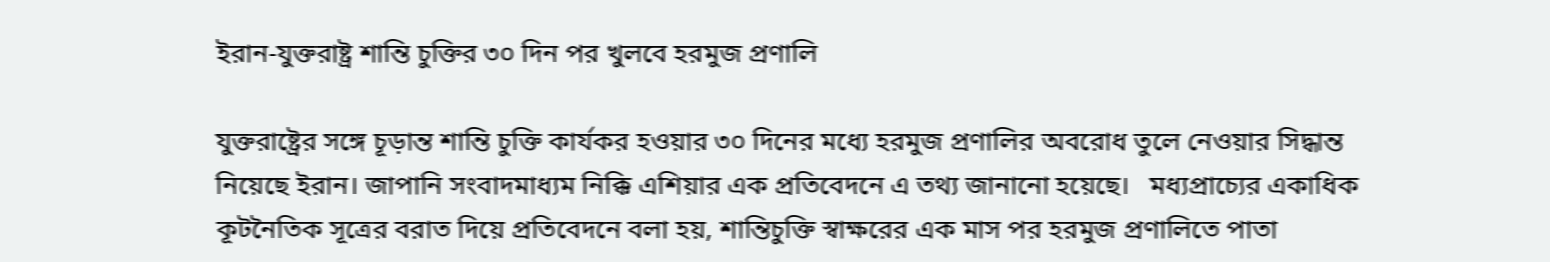ইরান-যুক্তরাষ্ট্র শান্তি চুক্তির ৩০ দিন পর খুলবে হরমুজ প্রণালি

যুক্তরাষ্ট্রের সঙ্গে চূড়ান্ত শান্তি চুক্তি কার্যকর হওয়ার ৩০ দিনের মধ্যে হরমুজ প্রণালির অবরোধ তুলে নেওয়ার সিদ্ধান্ত নিয়েছে ইরান। জাপানি সংবাদমাধ্যম নিক্কি এশিয়ার এক প্রতিবেদনে এ তথ্য জানানো হয়েছে।   মধ্যপ্রাচ্যের একাধিক কূটনৈতিক সূত্রের বরাত দিয়ে প্রতিবেদনে বলা হয়, শান্তিচুক্তি স্বাক্ষরের এক মাস পর হরমুজ প্রণালিতে পাতা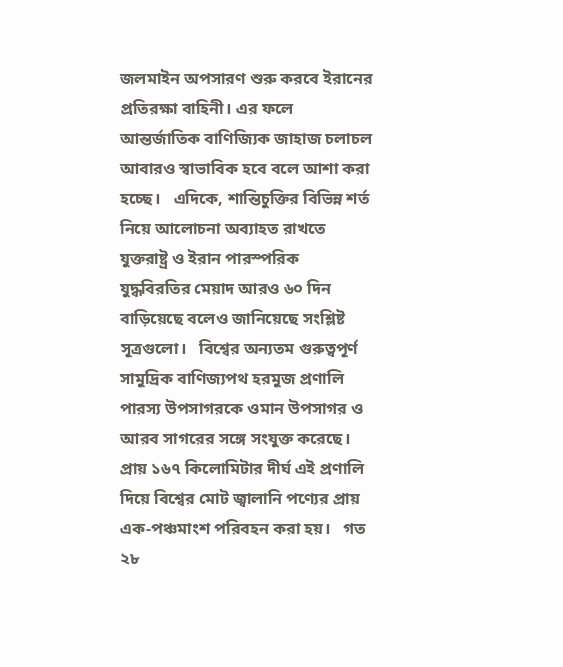জলমাইন অপসারণ শুরু করবে ইরানের প্রতিরক্ষা বাহিনী। এর ফলে আন্তর্জাতিক বাণিজ্যিক জাহাজ চলাচল আবারও স্বাভাবিক হবে বলে আশা করা হচ্ছে।   এদিকে, শান্তিচুক্তির বিভিন্ন শর্ত নিয়ে আলোচনা অব্যাহত রাখতে যুক্তরাষ্ট্র ও ইরান পারস্পরিক যুদ্ধবিরতির মেয়াদ আরও ৬০ দিন বাড়িয়েছে বলেও জানিয়েছে সংশ্লিষ্ট সূত্রগুলো।   বিশ্বের অন্যতম গুরুত্বপূর্ণ সামুদ্রিক বাণিজ্যপথ হরমুজ প্রণালি পারস্য উপসাগরকে ওমান উপসাগর ও আরব সাগরের সঙ্গে সংযুক্ত করেছে। প্রায় ১৬৭ কিলোমিটার দীর্ঘ এই প্রণালি দিয়ে বিশ্বের মোট জ্বালানি পণ্যের প্রায় এক-পঞ্চমাংশ পরিবহন করা হয়।   গত ২৮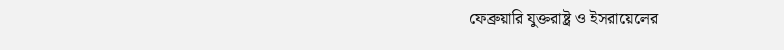ফেব্রুয়ারি যুক্তরাষ্ট্র ও ইসরায়েলের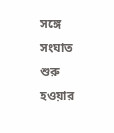সঙ্গে সংঘাত শুরু হওয়ার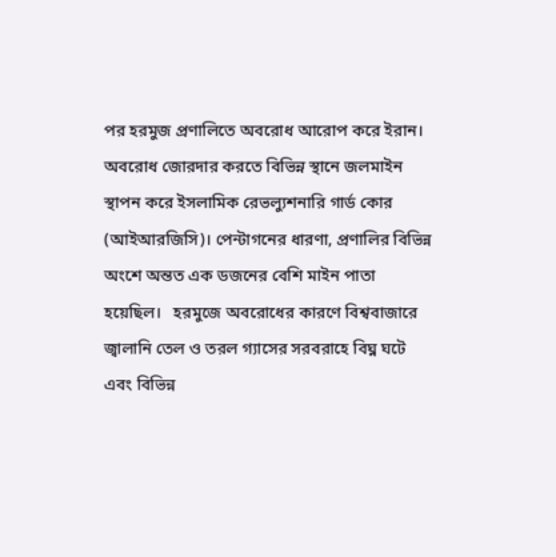পর হরমুজ প্রণালিতে অবরোধ আরোপ করে ইরান। অবরোধ জোরদার করতে বিভিন্ন স্থানে জলমাইন স্থাপন করে ইসলামিক রেভল্যুশনারি গার্ড কোর (আইআরজিসি)। পেন্টাগনের ধারণা, প্রণালির বিভিন্ন অংশে অন্তত এক ডজনের বেশি মাইন পাতা হয়েছিল।   হরমুজে অবরোধের কারণে বিশ্ববাজারে জ্বালানি তেল ও তরল গ্যাসের সরবরাহে বিঘ্ন ঘটে এবং বিভিন্ন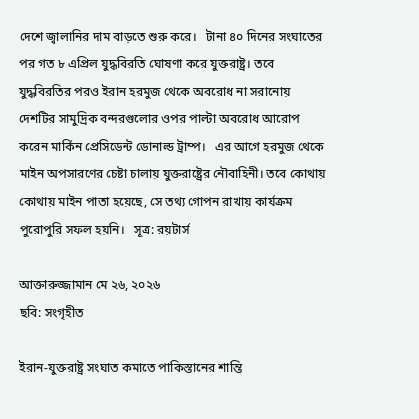দেশে জ্বালানির দাম বাড়তে শুরু করে।   টানা ৪০ দিনের সংঘাতের পর গত ৮ এপ্রিল যুদ্ধবিরতি ঘোষণা করে যুক্তরাষ্ট্র। তবে যুদ্ধবিরতির পরও ইরান হরমুজ থেকে অবরোধ না সরানোয় দেশটির সামুদ্রিক বন্দরগুলোর ওপর পাল্টা অবরোধ আরোপ করেন মার্কিন প্রেসিডেন্ট ডোনাল্ড ট্রাম্প।   এর আগে হরমুজ থেকে মাইন অপসারণের চেষ্টা চালায় যুক্তরাষ্ট্রের নৌবাহিনী। তবে কোথায় কোথায় মাইন পাতা হয়েছে, সে তথ্য গোপন রাখায় কার্যক্রম পুরোপুরি সফল হয়নি।   সূত্র: রয়টার্স

আক্তারুজ্জামান মে ২৬, ২০২৬
ছবি: সংগৃহীত

ইরান-যুক্তরাষ্ট্র সংঘাত কমাতে পাকিস্তানের শান্তি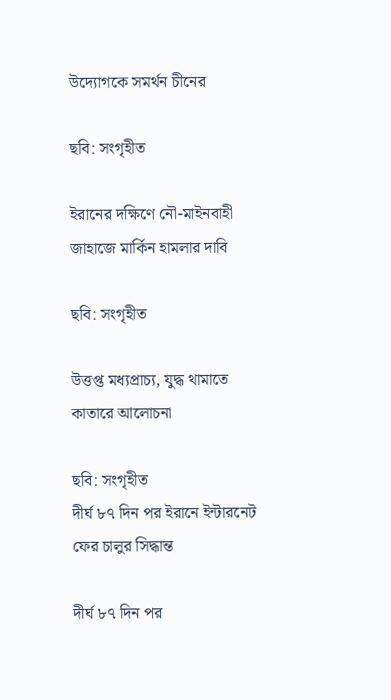উদ্যোগকে সমর্থন চীনের

ছবি: সংগৃহীত

ইরানের দক্ষিণে নৌ-মাইনবাহী জাহাজে মার্কিন হামলার দাবি

ছবি: সংগৃহীত

উত্তপ্ত মধ্যপ্রাচ্য, যুদ্ধ থামাতে কাতারে আলোচনা

ছবি: সংগৃহীত
দীর্ঘ ৮৭ দিন পর ইরানে ইন্টারনেট ফের চালুর সিদ্ধান্ত

দীর্ঘ ৮৭ দিন পর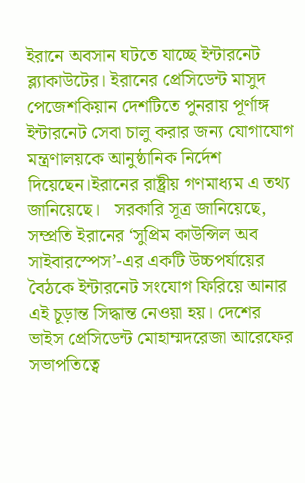ইরানে অবসান ঘটতে যাচ্ছে ইন্টারনেট ব্ল্যাকাউটের। ইরানের প্রেসিডেন্ট মাসুদ পেজেশকিয়ান দেশটিতে পুনরায় পূর্ণাঙ্গ ইন্টারনেট সেবা চালু করার জন্য যোগাযোগ মন্ত্রণালয়কে আনুষ্ঠানিক নির্দেশ দিয়েছেন।ইরানের রাষ্ট্রীয় গণমাধ্যম এ তথ্য জানিয়েছে।   সরকারি সূত্র জানিয়েছে, সম্প্রতি ইরানের ‘সুপ্রিম কাউন্সিল অব সাইবারস্পেস’-এর একটি উচ্চপর্যায়ের বৈঠকে ইন্টারনেট সংযোগ ফিরিয়ে আনার এই চূড়ান্ত সিদ্ধান্ত নেওয়া হয়। দেশের ভাইস প্রেসিডেন্ট মোহাম্মদরেজা আরেফের সভাপতিত্বে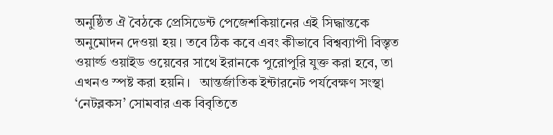অনুষ্ঠিত ঐ বৈঠকে প্রেসিডেন্ট পেজেশকিয়ানের এই সিদ্ধান্তকে অনুমোদন দেওয়া হয়। তবে ঠিক কবে এবং কীভাবে বিশ্বব্যাপী বিস্তৃত ওয়ার্ল্ড ওয়াইড ওয়েবের সাথে ইরানকে পুরোপুরি যুক্ত করা হবে, তা এখনও স্পষ্ট করা হয়নি।   আন্তর্জাতিক ইন্টারনেট পর্যবেক্ষণ সংস্থা ‘নেটব্লকস’ সোমবার এক বিবৃতিতে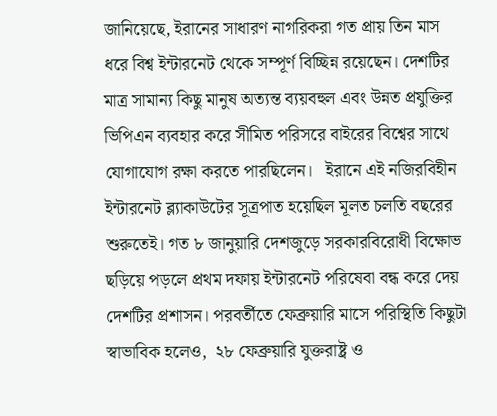জানিয়েছে, ইরানের সাধারণ নাগরিকরা গত প্রায় তিন মাস ধরে বিশ্ব ইন্টারনেট থেকে সম্পূর্ণ বিচ্ছিন্ন রয়েছেন। দেশটির মাত্র সামান্য কিছু মানুষ অত্যন্ত ব্যয়বহুল এবং উন্নত প্রযুক্তির ভিপিএন ব্যবহার করে সীমিত পরিসরে বাইরের বিশ্বের সাথে যোগাযোগ রক্ষা করতে পারছিলেন।   ইরানে এই নজিরবিহীন ইন্টারনেট ব্ল্যাকাউটের সূত্রপাত হয়েছিল মূলত চলতি বছরের শুরুতেই। গত ৮ জানুয়ারি দেশজুড়ে সরকারবিরোধী বিক্ষোভ ছড়িয়ে পড়লে প্রথম দফায় ইন্টারনেট পরিষেবা বন্ধ করে দেয় দেশটির প্রশাসন। পরবর্তীতে ফেব্রুয়ারি মাসে পরিস্থিতি কিছুটা স্বাভাবিক হলেও,  ২৮ ফেব্রুয়ারি যুক্তরাষ্ট্র ও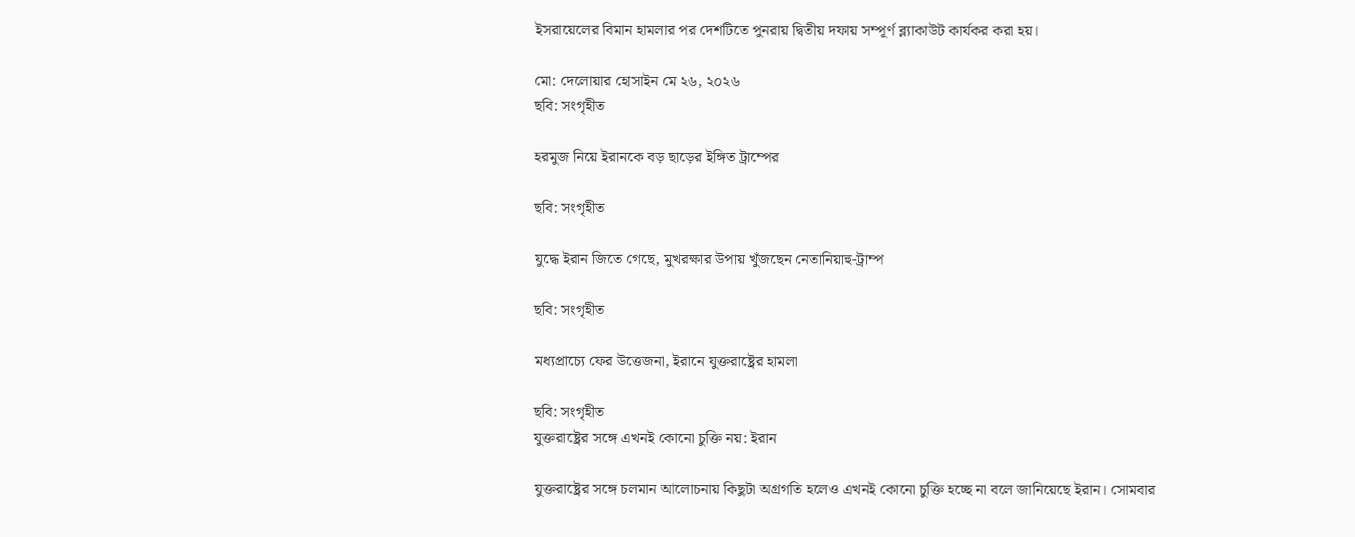ইসরায়েলের বিমান হামলার পর দেশটিতে পুনরায় দ্বিতীয় দফায় সম্পূর্ণ ব্ল্যাকাউট কার্যকর করা হয়।

মো: দেলোয়ার হোসাইন মে ২৬, ২০২৬
ছবি: সংগৃহীত

হরমুজ নিয়ে ইরানকে বড় ছাড়ের ইঙ্গিত ট্রাম্পের

ছবি: সংগৃহীত

যুদ্ধে ইরান জিতে গেছে, মুখরক্ষার উপায় খুঁজছেন নেতানিয়াহু-ট্রাম্প

ছবি: সংগৃহীত

মধ্যপ্রাচ্যে ফের উত্তেজনা, ইরানে যুক্তরাষ্ট্রের হামলা

ছবি: সংগৃহীত
যুক্তরাষ্ট্রের সঙ্গে এখনই কোনো চুক্তি নয়: ইরান

যুক্তরাষ্ট্রের সঙ্গে চলমান আলোচনায় কিছুটা অগ্রগতি হলেও এখনই কোনো চুক্তি হচ্ছে না বলে জানিয়েছে ইরান। সোমবার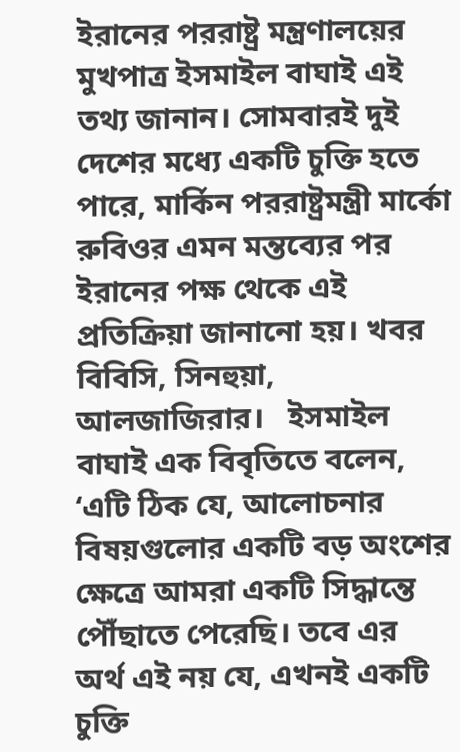ইরানের পররাষ্ট্র মন্ত্রণালয়ের মুখপাত্র ইসমাইল বাঘাই এই তথ্য জানান। সোমবারই দুই দেশের মধ্যে একটি চুক্তি হতে পারে, মার্কিন পররাষ্ট্রমন্ত্রী মার্কো রুবিওর এমন মন্তব্যের পর ইরানের পক্ষ থেকে এই প্রতিক্রিয়া জানানো হয়। খবর বিবিসি, সিনহুয়া, আলজাজিরার।   ইসমাইল বাঘাই এক বিবৃতিতে বলেন, ‘এটি ঠিক যে, আলোচনার বিষয়গুলোর একটি বড় অংশের ক্ষেত্রে আমরা একটি সিদ্ধান্তে পৌঁছাতে পেরেছি। তবে এর অর্থ এই নয় যে, এখনই একটি চুক্তি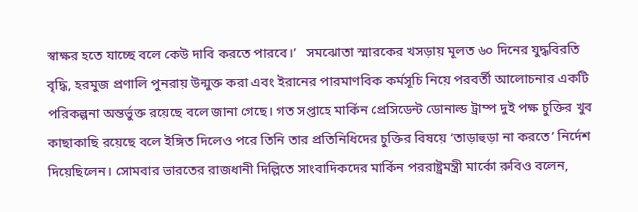স্বাক্ষর হতে যাচ্ছে বলে কেউ দাবি করতে পারবে।’   সমঝোতা স্মারকের খসড়ায় মূলত ৬০ দিনের যুদ্ধবিরতি বৃদ্ধি, হরমুজ প্রণালি পুনরায় উন্মুক্ত করা এবং ইরানের পারমাণবিক কর্মসূচি নিয়ে পরবর্তী আলোচনার একটি পরিকল্পনা অন্তর্ভুক্ত রয়েছে বলে জানা গেছে। গত সপ্তাহে মার্কিন প্রেসিডেন্ট ডোনাল্ড ট্রাম্প দুই পক্ষ চুক্তির খুব কাছাকাছি রয়েছে বলে ইঙ্গিত দিলেও পরে তিনি তার প্রতিনিধিদের চুক্তির বিষয়ে ‘তাড়াহুড়া না করতে’ নির্দেশ দিয়েছিলেন। সোমবার ভারতের রাজধানী দিল্লিতে সাংবাদিকদের মার্কিন পররাষ্ট্রমন্ত্রী মার্কো রুবিও বলেন,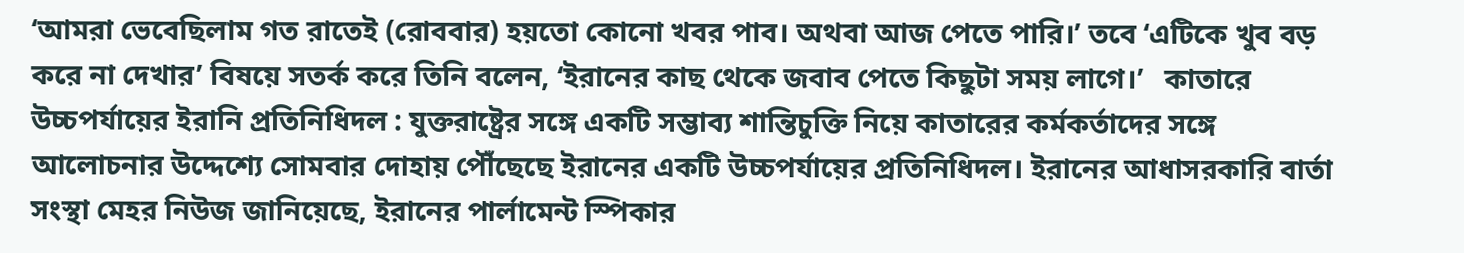‘আমরা ভেবেছিলাম গত রাতেই (রোববার) হয়তো কোনো খবর পাব। অথবা আজ পেতে পারি।’ তবে ‘এটিকে খুব বড় করে না দেখার’ বিষয়ে সতর্ক করে তিনি বলেন, ‘ইরানের কাছ থেকে জবাব পেতে কিছুটা সময় লাগে।’   কাতারে উচ্চপর্যায়ের ইরানি প্রতিনিধিদল : যুক্তরাষ্ট্রের সঙ্গে একটি সম্ভাব্য শান্তিচুক্তি নিয়ে কাতারের কর্মকর্তাদের সঙ্গে আলোচনার উদ্দেশ্যে সোমবার দোহায় পৌঁছেছে ইরানের একটি উচ্চপর্যায়ের প্রতিনিধিদল। ইরানের আধাসরকারি বার্তা সংস্থা মেহর নিউজ জানিয়েছে, ইরানের পার্লামেন্ট স্পিকার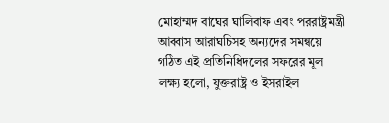মোহাম্মদ বাঘের ঘালিবাফ এবং পররাষ্ট্রমন্ত্রী আব্বাস আরাঘচিসহ অন্যদের সমন্বয়ে গঠিত এই প্রতিনিধিদলের সফরের মূল লক্ষ্য হলো, যুক্তরাষ্ট্র ও ইসরাইল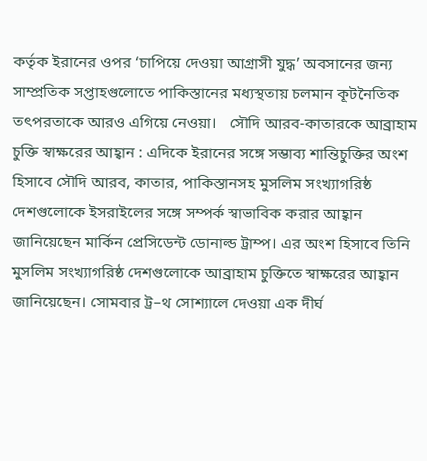কর্তৃক ইরানের ওপর ‘চাপিয়ে দেওয়া আগ্রাসী যুদ্ধ’ অবসানের জন্য সাম্প্রতিক সপ্তাহগুলোতে পাকিস্তানের মধ্যস্থতায় চলমান কূটনৈতিক তৎপরতাকে আরও এগিয়ে নেওয়া।   সৌদি আরব-কাতারকে আব্রাহাম চুক্তি স্বাক্ষরের আহ্বান : এদিকে ইরানের সঙ্গে সম্ভাব্য শান্তিচুক্তির অংশ হিসাবে সৌদি আরব, কাতার, পাকিস্তানসহ মুসলিম সংখ্যাগরিষ্ঠ দেশগুলোকে ইসরাইলের সঙ্গে সম্পর্ক স্বাভাবিক করার আহ্বান জানিয়েছেন মার্কিন প্রেসিডেন্ট ডোনাল্ড ট্রাম্প। এর অংশ হিসাবে তিনি মুসলিম সংখ্যাগরিষ্ঠ দেশগুলোকে আব্রাহাম চুক্তিতে স্বাক্ষরের আহ্বান জানিয়েছেন। সোমবার ট্র–থ সোশ্যালে দেওয়া এক দীর্ঘ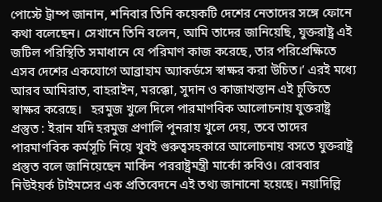পোস্টে ট্রাম্প জানান, শনিবার তিনি কয়েকটি দেশের নেতাদের সঙ্গে ফোনে কথা বলেছেন। সেখানে তিনি বলেন, আমি তাদের জানিয়েছি, যুক্তরাষ্ট্র এই জটিল পরিস্থিতি সমাধানে যে পরিমাণ কাজ করেছে, তার পরিপ্রেক্ষিতে এসব দেশের একযোগে আব্রাহাম অ্যাকর্ডসে স্বাক্ষর করা উচিত।’ এরই মধ্যে আরব আমিরাত, বাহরাইন, মরক্কো, সুদান ও কাজাখস্তান এই চুক্তিতে স্বাক্ষর করেছে।   হরমুজ খুলে দিলে পারমাণবিক আলোচনায় যুক্তরাষ্ট্র প্রস্তুত : ইরান যদি হরমুজ প্রণালি পুনরায় খুলে দেয়, তবে তাদের পারমাণবিক কর্মসূচি নিয়ে খুবই গুরুত্বসহকারে আলোচনায় বসতে যুক্তরাষ্ট্র প্রস্তুত বলে জানিয়েছেন মার্কিন পররাষ্ট্রমন্ত্রী মার্কো রুবিও। রোববার নিউইয়র্ক টাইমসের এক প্রতিবেদনে এই তথ্য জানানো হয়েছে। নয়াদিল্লি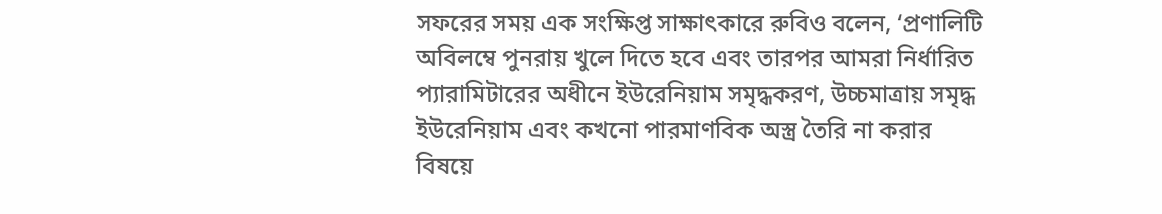সফরের সময় এক সংক্ষিপ্ত সাক্ষাৎকারে রুবিও বলেন, ‘প্রণালিটি অবিলম্বে পুনরায় খুলে দিতে হবে এবং তারপর আমরা নির্ধারিত প্যারামিটারের অধীনে ইউরেনিয়াম সমৃদ্ধকরণ, উচ্চমাত্রায় সমৃদ্ধ ইউরেনিয়াম এবং কখনো পারমাণবিক অস্ত্র তৈরি না করার বিষয়ে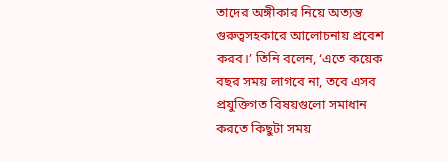তাদের অঙ্গীকার নিয়ে অত্যন্ত গুরুত্বসহকারে আলোচনায় প্রবেশ করব।’ তিনি বলেন, ‘এতে কয়েক বছর সময় লাগবে না, তবে এসব প্রযুক্তিগত বিষয়গুলো সমাধান করতে কিছুটা সময়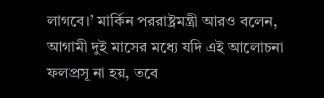লাগবে।’ মার্কিন পররাষ্ট্রমন্ত্রী আরও বলেন, আগামী দুই মাসের মধ্যে যদি এই আলোচনা ফলপ্রসূ না হয়, তবে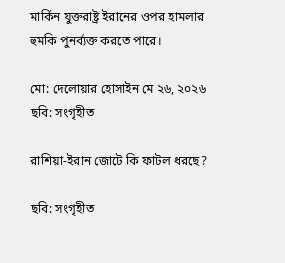মার্কিন যুক্তরাষ্ট্র ইরানের ওপর হামলার হুমকি পুনর্ব্যক্ত করতে পারে।

মো: দেলোয়ার হোসাইন মে ২৬, ২০২৬
ছবি: সংগৃহীত

রাশিয়া-ইরান জোটে কি ফাটল ধরছে?

ছবি: সংগৃহীত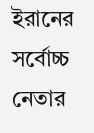ইরানের সর্বোচ্চ নেতার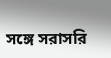সঙ্গে সরাসরি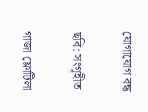যোগাযোগ বন্ধ

ছবি: সংগৃহীত

গাজা ফ্লোটিলা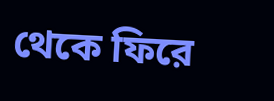থেকে ফিরে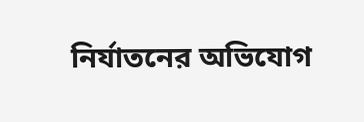নির্যাতনের অভিযোগ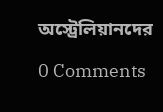অস্ট্রেলিয়ানদের

0 Comments